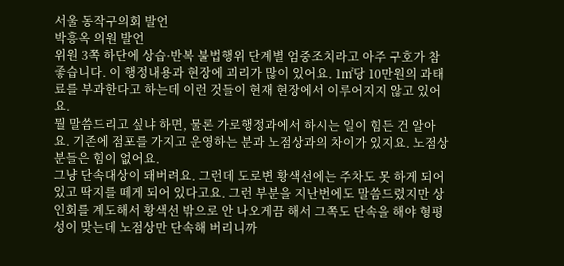서울 동작구의회 발언
박흥옥 의원 발언
위원 3쪽 하단에 상습·반복 불법행위 단계별 엄중조치라고 아주 구호가 참 좋습니다. 이 행정내용과 현장에 괴리가 많이 있어요. 1㎡당 10만원의 과태료를 부과한다고 하는데 이런 것들이 현재 현장에서 이루어지지 않고 있어요.
뭘 말씀드리고 싶냐 하면, 물론 가로행정과에서 하시는 일이 힘든 건 알아요. 기존에 점포를 가지고 운영하는 분과 노점상과의 차이가 있지요. 노점상 분들은 힘이 없어요.
그냥 단속대상이 돼버려요. 그런데 도로변 황색선에는 주차도 못 하게 되어 있고 딱지를 떼게 되어 있다고요. 그런 부분을 지난번에도 말씀드렸지만 상인회를 계도해서 황색선 밖으로 안 나오게끔 해서 그쪽도 단속을 해야 형평성이 맞는데 노점상만 단속해 버리니까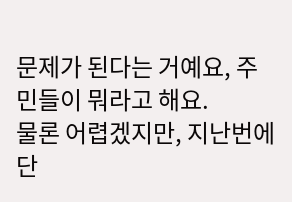문제가 된다는 거예요, 주민들이 뭐라고 해요.
물론 어렵겠지만, 지난번에 단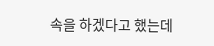속을 하겠다고 했는데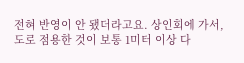전혀 반영이 안 됐더라고요. 상인회에 가서, 도로 점용한 것이 보통 1미터 이상 다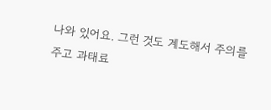나와 있어요. 그런 것도 계도해서 주의를 주고 과태료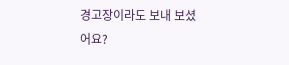경고장이라도 보내 보셨어요?